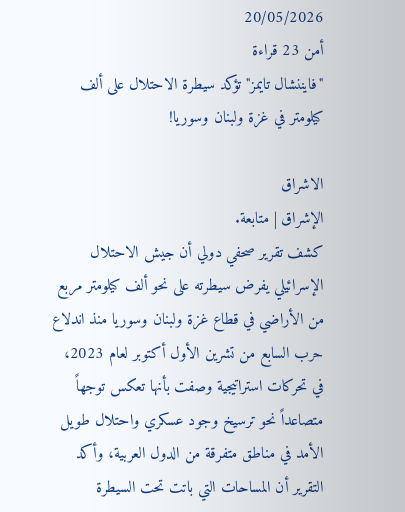20/05/2026
أمن 23 قراءة
"فايننشال تايمز" تؤكد سيطرة الاحتلال على ألف كيلومتر في غزة ولبنان وسوريا!

الاشراق
الإشراق | متابعة.
كشف تقرير صحفي دولي أن جيش الاحتلال الإسرائيلي يفرض سيطرته على نحو ألف كيلومتر مربع من الأراضي في قطاع غزة ولبنان وسوريا منذ اندلاع حرب السابع من تشرين الأول أكتوبر لعام 2023، في تحركات استراتيجية وصفت بأنها تعكس توجهاً متصاعداً نحو ترسيخ وجود عسكري واحتلال طويل الأمد في مناطق متفرقة من الدول العربية، وأكد التقرير أن المساحات التي باتت تحت السيطرة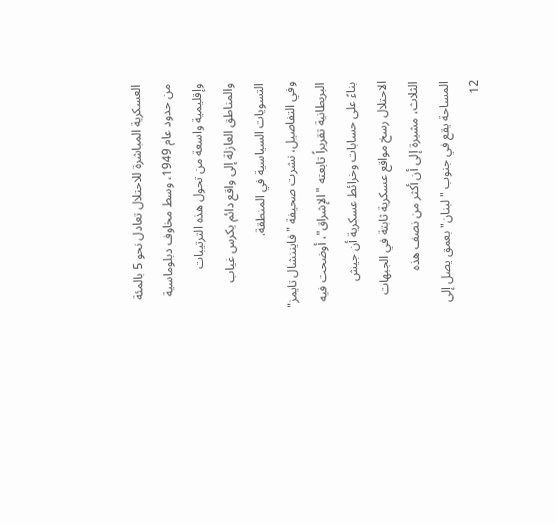العسكرية المباشرة للاحتلال تعادل نحو 5 بالمئة من حدود عام 1949، وسط مخاوف دبلوماسية وإقليمية واسعة من تحول هذه الترتيبات والمناطق العازلة إلى واقع دائم يكرس غياب التسويات السياسية في المنطقة.
وفي التفاصيل، نشرت صحيفة "فايننشال تايمز" البريطانية تقريراً تابعته "الإشراق"، أوضحت فيه بناءً على حسابات وخرائط عسكرية أن جيش الاحتلال رسخ مواقع عسكرية ثابتة في الجبهات الثلاث، مشيرة إلى أن أكثر من نصف هذه المساحة يقع في جنوب "لبنان" بعمق يصل إلى 12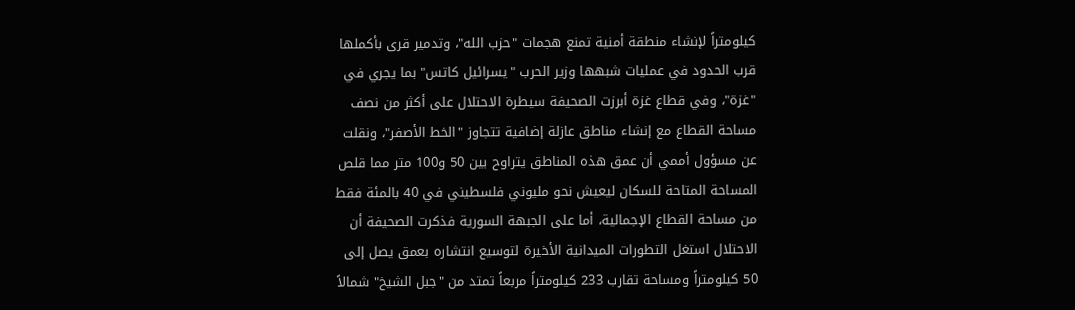كيلومتراً لإنشاء منطقة أمنية تمنع هجمات "حزب الله"، وتدمير قرى بأكملها قرب الحدود في عمليات شبهها وزير الحرب "يسرائيل كاتس" بما يجري في "غزة"، وفي قطاع غزة أبرزت الصحيفة سيطرة الاحتلال على أكثر من نصف مساحة القطاع مع إنشاء مناطق عازلة إضافية تتجاوز "الخط الأصفر"، ونقلت عن مسؤول أممي أن عمق هذه المناطق يتراوح بين 50 و100 متر مما قلص المساحة المتاحة للسكان ليعيش نحو مليوني فلسطيني في 40 بالمئة فقط من مساحة القطاع الإجمالية، أما على الجبهة السورية فذكرت الصحيفة أن الاحتلال استغل التطورات الميدانية الأخيرة لتوسيع انتشاره بعمق يصل إلى 50 كيلومتراً ومساحة تقارب 233 كيلومتراً مربعاً تمتد من "جبل الشيخ" شمالاً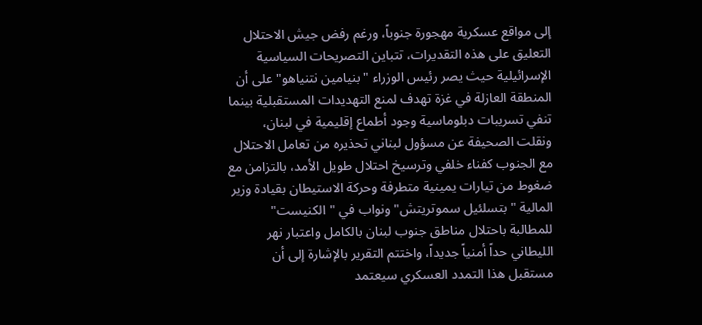إلى مواقع عسكرية مهجورة جنوباً، ورغم رفض جيش الاحتلال التعليق على هذه التقديرات، تتباين التصريحات السياسية الإسرائيلية حيث يصر رئيس الوزراء "بنيامين نتنياهو" على أن المنطقة العازلة في غزة تهدف لمنع التهديدات المستقبلية بينما تنفي تسريبات دبلوماسية وجود أطماع إقليمية في لبنان، ونقلت الصحيفة عن مسؤول لبناني تحذيره من تعامل الاحتلال مع الجنوب كفناء خلفي وترسيخ احتلال طويل الأمد، بالتزامن مع ضغوط من تيارات يمينية متطرفة وحركة الاستيطان بقيادة وزير المالية "بتسلئيل سموتريتش" ونواب في "الكنيست" للمطالبة باحتلال مناطق جنوب لبنان بالكامل واعتبار نهر الليطاني حداً أمنياً جديداً، واختتم التقرير بالإشارة إلى أن مستقبل هذا التمدد العسكري سيعتمد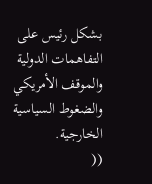بشكل رئيس على التفاهمات الدولية والموقف الأمريكي والضغوط السياسية الخارجية.
((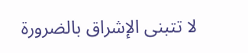لا تتبنى الإشراق بالضرورة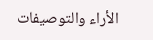الأراء والتوصيفات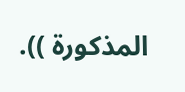المذكورة )).